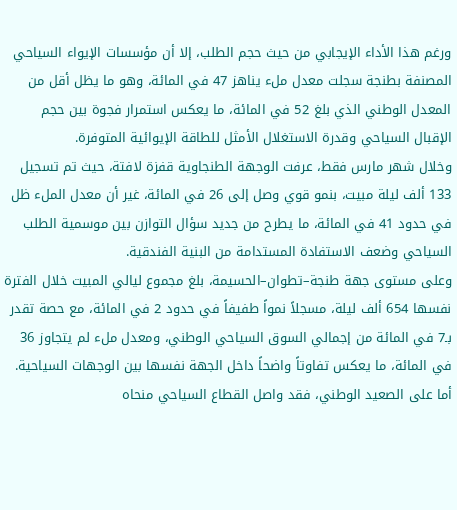ورغم هذا الأداء الإيجابي من حيث حجم الطلب، إلا أن مؤسسات الإيواء السياحي المصنفة بطنجة سجلت معدل ملء يناهز 47 في المائة، وهو ما يظل أقل من المعدل الوطني الذي بلغ 52 في المائة، ما يعكس استمرار فجوة بين حجم الإقبال السياحي وقدرة الاستغلال الأمثل للطاقة الإيوائية المتوفرة.
وخلال شهر مارس فقط، عرفت الوجهة الطنجاوية قفزة لافتة، حيث تم تسجيل 133 ألف ليلة مبيت، بنمو قوي وصل إلى 26 في المائة، غير أن معدل الملء ظل في حدود 41 في المائة، ما يطرح من جديد سؤال التوازن بين موسمية الطلب السياحي وضعف الاستفادة المستدامة من البنية الفندقية.
وعلى مستوى جهة طنجة–تطوان–الحسيمة، بلغ مجموع ليالي المبيت خلال الفترة نفسها 654 ألف ليلة، مسجلاً نمواً طفيفاً في حدود 2 في المائة، مع حصة تقدر بـ7 في المائة من إجمالي السوق السياحي الوطني، ومعدل ملء لم يتجاوز 36 في المائة، ما يعكس تفاوتاً واضحاً داخل الجهة نفسها بين الوجهات السياحية.
أما على الصعيد الوطني، فقد واصل القطاع السياحي منحاه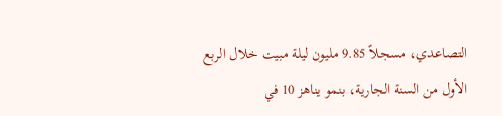التصاعدي، مسجلاً 9.85 مليون ليلة مبيت خلال الربع الأول من السنة الجارية، بنمو يناهز 10 في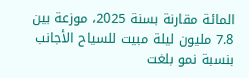المائة مقارنة بسنة 2025، موزعة بين 7.8 مليون ليلة مبيت للسياح الأجانب بنسبة نمو بلغت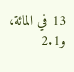13 في المائة، و2.1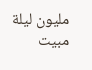مليون ليلة مبيت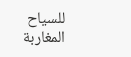للسياح المغاربة